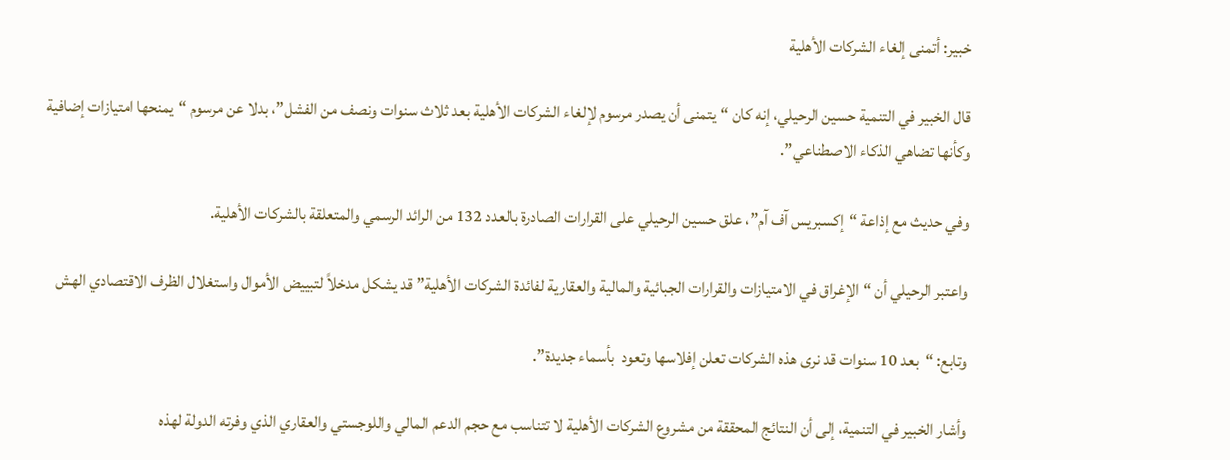خبير: أتمنى إلغاء الشركات الأهلية

قال الخبير في التنمية حسين الرحيلي، إنه كان “يتمنى أن يصدر مرسوم لإلغاء الشركات الأهلية بعد ثلاث سنوات ونصف من الفشل”، بدلا عن مرسوم “يمنحها امتيازات إضافية وكأنها تضاهي الذكاء الاصطناعي”.

وفي حديث مع إذاعة “إكسبريس آف آم”، علق حسين الرحيلي على القرارات الصادرة بالعدد 132 من الرائد الرسمي والمتعلقة بالشركات الأهلية.

واعتبر الرحيلي أن “الإغراق في الامتيازات والقرارات الجبائية والمالية والعقارية لفائدة الشركات الأهلية” قد يشكل مدخلاً لتبييض الأموال واستغلال الظرف الاقتصادي الهش

وتابع: “بعد 10 سنوات قد نرى هذه الشركات تعلن إفلاسها وتعود  بأسماء جديدة”.

وأشار الخبير في التنمية، إلى أن النتائج المحققة من مشروع الشركات الأهلية لا تتناسب مع حجم الدعم المالي واللوجستي والعقاري الذي وفرته الدولة لهذه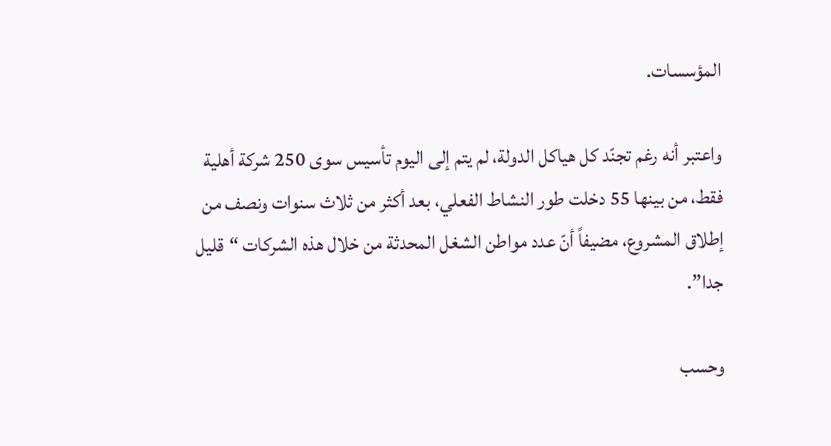المؤسسات.

واعتبر أنه رغم تجنّد كل هياكل الدولة، لم يتم إلى اليوم تأسيس سوى 250 شركة أهلية فقط، من بينها 55 دخلت طور النشاط الفعلي، بعد أكثر من ثلاث سنوات ونصف من إطلاق المشروع، مضيفاً أنّ عدد مواطن الشغل المحدثة من خلال هذه الشركات “قليل جدا”.

وحسب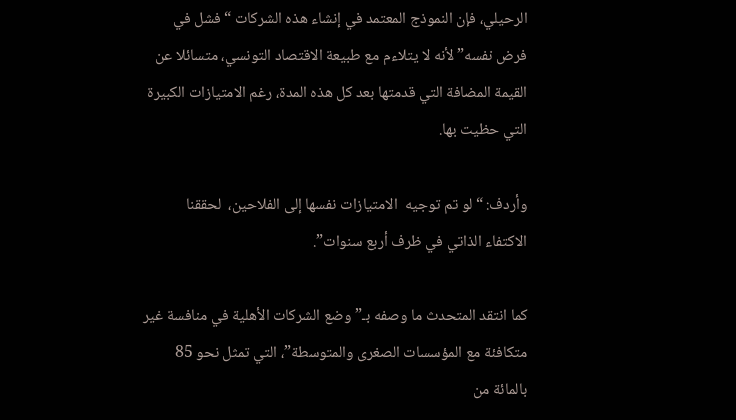الرحيلي، فإن النموذج المعتمد في إنشاء هذه الشركات “فشل في فرض نفسه” لأنه لا يتلاءم مع طبيعة الاقتصاد التونسي، متسائلا عن القيمة المضافة التي قدمتها بعد كل هذه المدة، رغم الامتيازات الكبيرة التي حظيت بها.

وأردف: “لو تم توجيه  الامتيازات نفسها إلى الفلاحين،  لحققنا الاكتفاء الذاتي في ظرف أربع سنوات”.

كما انتقد المتحدث ما وصفه بـ”وضع الشركات الأهلية في منافسة غير متكافئة مع المؤسسات الصغرى والمتوسطة”، التي تمثل نحو 85 بالمائة من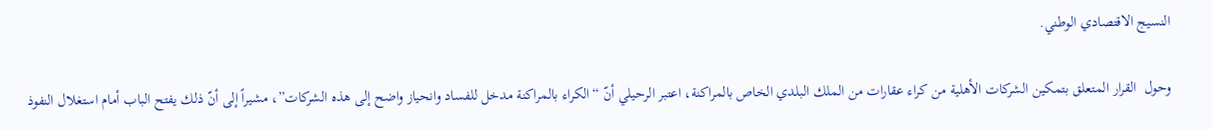النسيج الاقتصادي الوطني.

وحول  القرار المتعلق بتمكين الشركات الأهلية من كراء عقارات من الملك البلدي الخاص بالمراكنة، اعتبر الرحيلي أنّ “الكراء بالمراكنة مدخل للفساد وانحياز واضح إلى هذه الشركات”، مشيراً إلى أنّ ذلك يفتح الباب أمام استغلال النفوذ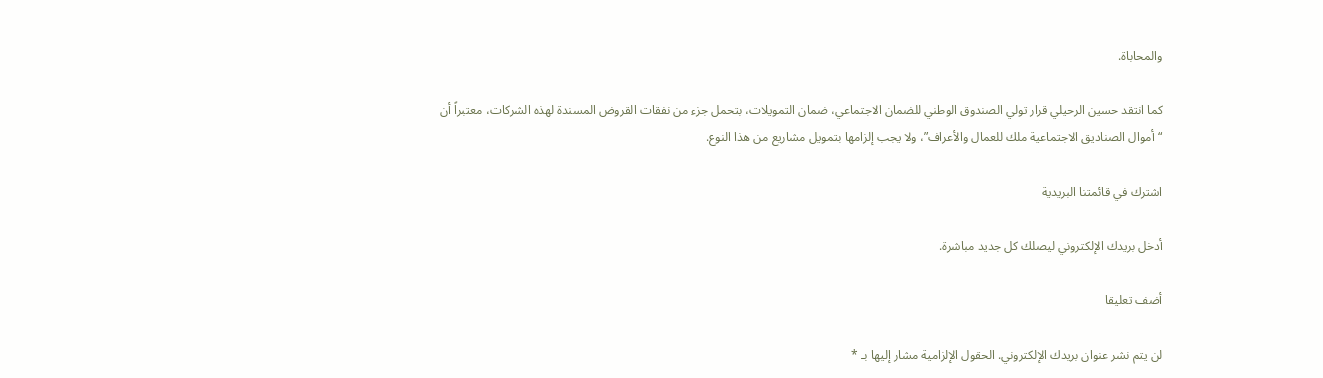والمحاباة.

كما انتقد حسين الرحيلي قرار تولي الصندوق الوطني للضمان الاجتماعي، ضمان التمويلات، بتحمل جزء من نفقات القروض المسندة لهذه الشركات، معتبراً أن “أموال الصناديق الاجتماعية ملك للعمال والأعراف”، ولا يجب إلزامها بتمويل مشاريع من هذا النوع.

اشترك في قائمتنا البريدية

أدخل بريدك الإلكتروني ليصلك كل جديد مباشرة.

أضف تعليقا

لن يتم نشر عنوان بريدك الإلكتروني. الحقول الإلزامية مشار إليها بـ *